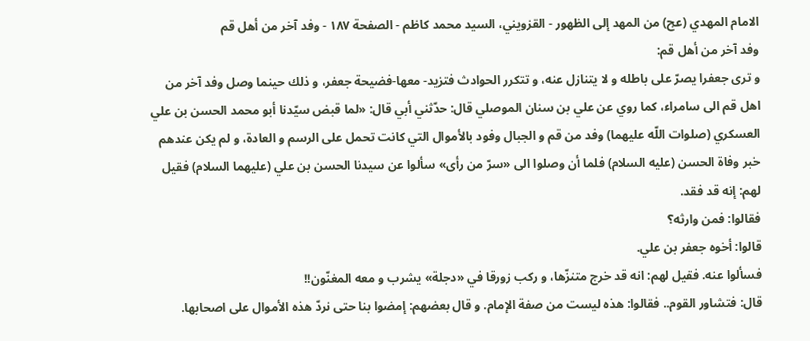الامام المهدي (عج) من المهد إلى الظهور - القزويني، السيد محمد كاظم - الصفحة ١٨٧ - وفد آخر من أهل قم
وفد آخر من أهل قم:
و ترى جعفرا يصرّ على باطله و لا يتنازل عنه، و تتكرر الحوادث فتزيد- معها-فضيحة جعفر، و ذلك حينما وصل وفد آخر من اهل قم الى سامراء، كما روي عن علي بن سنان الموصلي قال: حدّثني أبي قال: «لما قبض سيّدنا أبو محمد الحسن بن علي العسكري (صلوات اللّه عليهما) وفد من قم و الجبال وفود بالأموال التي كانت تحمل على الرسم و العادة، و لم يكن عندهم خبر وفاة الحسن (عليه السلام) فلما أن وصلوا الى «سرّ من رأى» سألوا عن سيدنا الحسن بن علي (عليهما السلام) فقيل لهم: إنه قد فقد.
فقالوا: فمن وارثه؟
قالوا: أخوه جعفر بن علي.
فسألوا عنه. فقيل لهم: انه قد خرج متنزّها، و ركب زورقا في «دجلة» يشرب و معه المغنّون!!
قال: فتشاور القوم.. فقالوا: هذه ليست من صفة الإمام. و قال بعضهم: إمضوا بنا حتى نردّ هذه الأموال على اصحابها.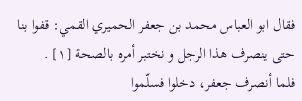فقال ابو العباس محمد بن جعفر الحميري القمي: قفوا بنا حتى ينصرف هذا الرجل و نختبر أمره بالصحة [١] .
فلما أنصرف جعفر، دخلوا فسلّموا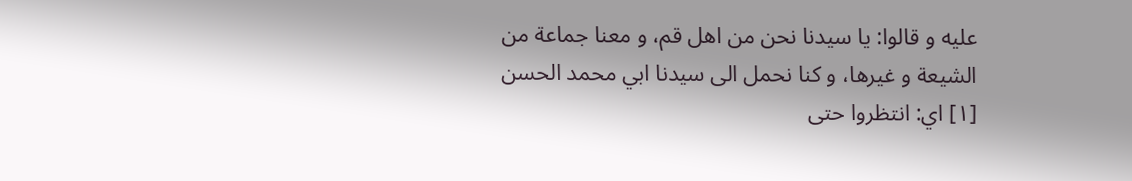عليه و قالوا: يا سيدنا نحن من اهل قم، و معنا جماعة من الشيعة و غيرها، و كنا نحمل الى سيدنا ابي محمد الحسن
[١] اي: انتظروا حتى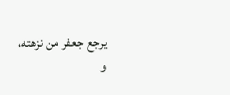يرجع جعفر من نزهته، و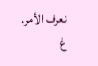نعرف الأمر.
غ